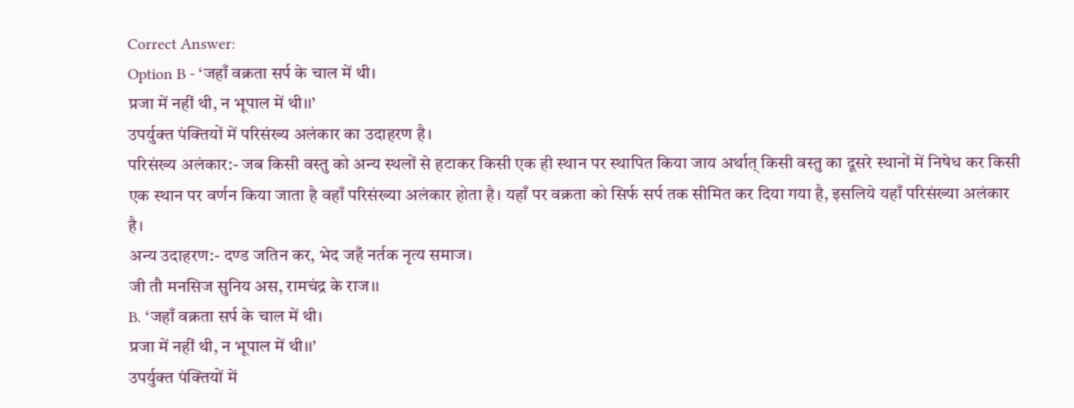Correct Answer:
Option B - ‘जहाँ वक्रता सर्प के चाल में थी।
प्रजा में नहीं थी, न भूपाल में थी।।’
उपर्युक्त पंक्तियों में परिसंख्य अलंकार का उदाहरण है।
परिसंख्य अलंकार:- जब किसी वस्तु को अन्य स्थलों से हटाकर किसी एक ही स्थान पर स्थापित किया जाय अर्थात् किसी वस्तु का दूसरे स्थानों में निषेध कर किसी एक स्थान पर वर्णन किया जाता है वहाँ परिसंख्या अलंकार होता है। यहाँ पर वक्रता को सिर्फ सर्प तक सीमित कर दिया गया है, इसलिये यहाँ परिसंख्या अलंकार है।
अन्य उदाहरण:- दण्ड जतिन कर, भेद जहँ नर्तक नृत्य समाज।
जी तौ मनसिज सुनिय अस, रामचंद्र के राज।।
B. ‘जहाँ वक्रता सर्प के चाल में थी।
प्रजा में नहीं थी, न भूपाल में थी।।’
उपर्युक्त पंक्तियों में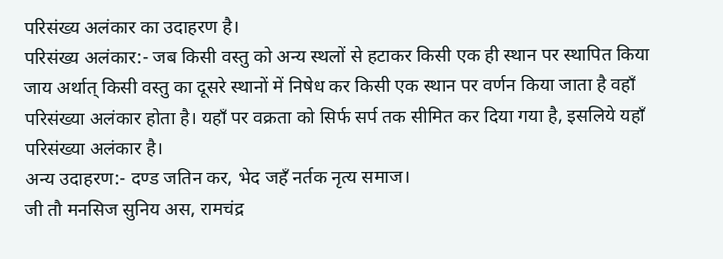परिसंख्य अलंकार का उदाहरण है।
परिसंख्य अलंकार:- जब किसी वस्तु को अन्य स्थलों से हटाकर किसी एक ही स्थान पर स्थापित किया जाय अर्थात् किसी वस्तु का दूसरे स्थानों में निषेध कर किसी एक स्थान पर वर्णन किया जाता है वहाँ परिसंख्या अलंकार होता है। यहाँ पर वक्रता को सिर्फ सर्प तक सीमित कर दिया गया है, इसलिये यहाँ परिसंख्या अलंकार है।
अन्य उदाहरण:- दण्ड जतिन कर, भेद जहँ नर्तक नृत्य समाज।
जी तौ मनसिज सुनिय अस, रामचंद्र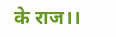के राज।।